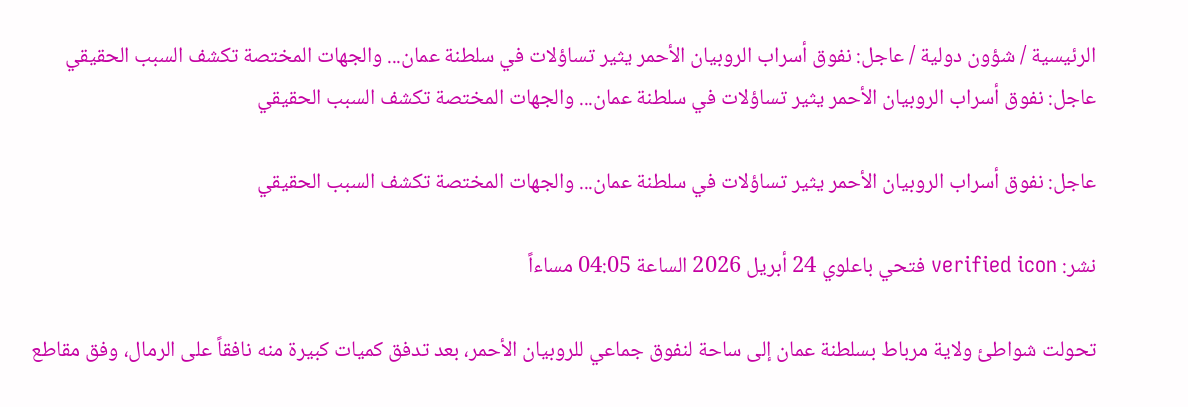الرئيسية / شؤون دولية / عاجل: نفوق أسراب الروبيان الأحمر يثير تساؤلات في سلطنة عمان... والجهات المختصة تكشف السبب الحقيقي
عاجل: نفوق أسراب الروبيان الأحمر يثير تساؤلات في سلطنة عمان... والجهات المختصة تكشف السبب الحقيقي

عاجل: نفوق أسراب الروبيان الأحمر يثير تساؤلات في سلطنة عمان... والجهات المختصة تكشف السبب الحقيقي

نشر: verified icon فتحي باعلوي 24 أبريل 2026 الساعة 04:05 مساءاً

تحولت شواطئ ولاية مرباط بسلطنة عمان إلى ساحة لنفوق جماعي للروبيان الأحمر، بعد تدفق كميات كبيرة منه نافقاً على الرمال، وفق مقاطع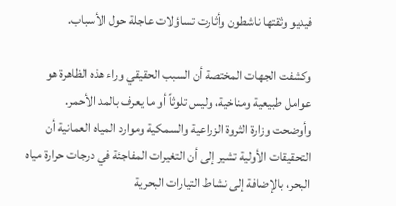فيديو وثقتها ناشطون وأثارت تساؤلات عاجلة حول الأسباب.

وكشفت الجهات المختصة أن السبب الحقيقي وراء هذه الظاهرة هو عوامل طبيعية ومناخية، وليس تلوثاً أو ما يعرف بالمد الأحمر. وأوضحت وزارة الثروة الزراعية والسمكية وموارد المياه العمانية أن التحقيقات الأولية تشير إلى أن التغيرات المفاجئة في درجات حرارة مياه البحر، بالإضافة إلى نشاط التيارات البحرية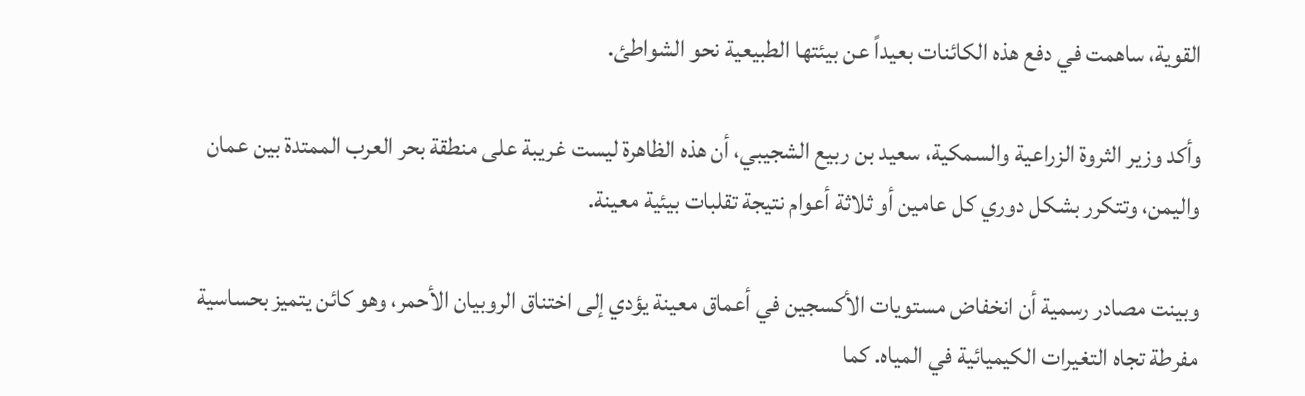القوية، ساهمت في دفع هذه الكائنات بعيداً عن بيئتها الطبيعية نحو الشواطئ.

وأكد وزير الثروة الزراعية والسمكية، سعيد بن ربيع الشجيبي، أن هذه الظاهرة ليست غريبة على منطقة بحر العرب الممتدة بين عمان واليمن، وتتكرر بشكل دوري كل عامين أو ثلاثة أعوام نتيجة تقلبات بيئية معينة.

وبينت مصادر رسمية أن انخفاض مستويات الأكسجين في أعماق معينة يؤدي إلى اختناق الروبيان الأحمر، وهو كائن يتميز بحساسية مفرطة تجاه التغيرات الكيميائية في المياه. كما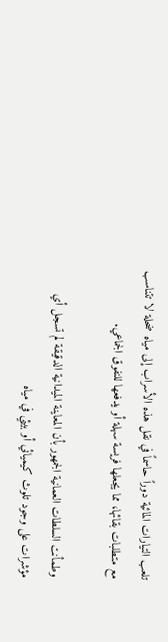تلعب التيارات المائية دوراً حاسماً في نقل هذه الأسراب إلى مياه ضحلة لا تتناسب مع متطلبات بقائها، مما يجعلها فريسة سهلة أو يدفعها للنفوق الجماعي.

وطمأنت السلطات العمانية الجمهور بأن المعاينة الميدانية الدقيقة لم تسجل أي مؤشرات على وجود تلوث كيميائي أو بيئي في مياه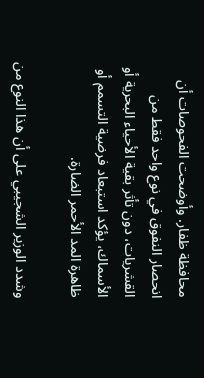محافظة ظفار. وأوضحت الفحوصات أن انحصار النفوق في نوع واحد فقط من القشريات، دون تأثر بقية الأحياء البحرية أو الأسماك، يؤكد استبعاد فرضية التسمم أو ظاهرة المد الأحمر الضارة.

وشدد الوزير الشجيبي على أن هذا النوع من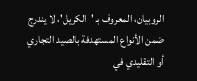الروبيان، المعروف بـ 'الكريل'، لا يندرج ضمن الأنواع المستهدفة بالصيد التجاري أو التقليدي في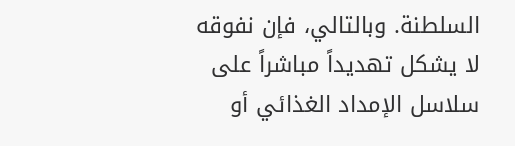السلطنة. وبالتالي، فإن نفوقه لا يشكل تهديداً مباشراً على سلاسل الإمداد الغذائي أو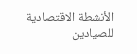الأنشطة الاقتصادية للصيادين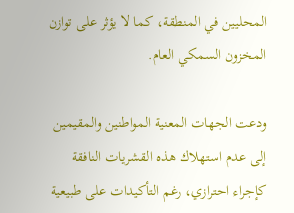المحليين في المنطقة، كما لا يؤثر على توازن المخزون السمكي العام.

ودعت الجهات المعنية المواطنين والمقيمين إلى عدم استهلاك هذه القشريات النافقة كإجراء احترازي، رغم التأكيدات على طبيعية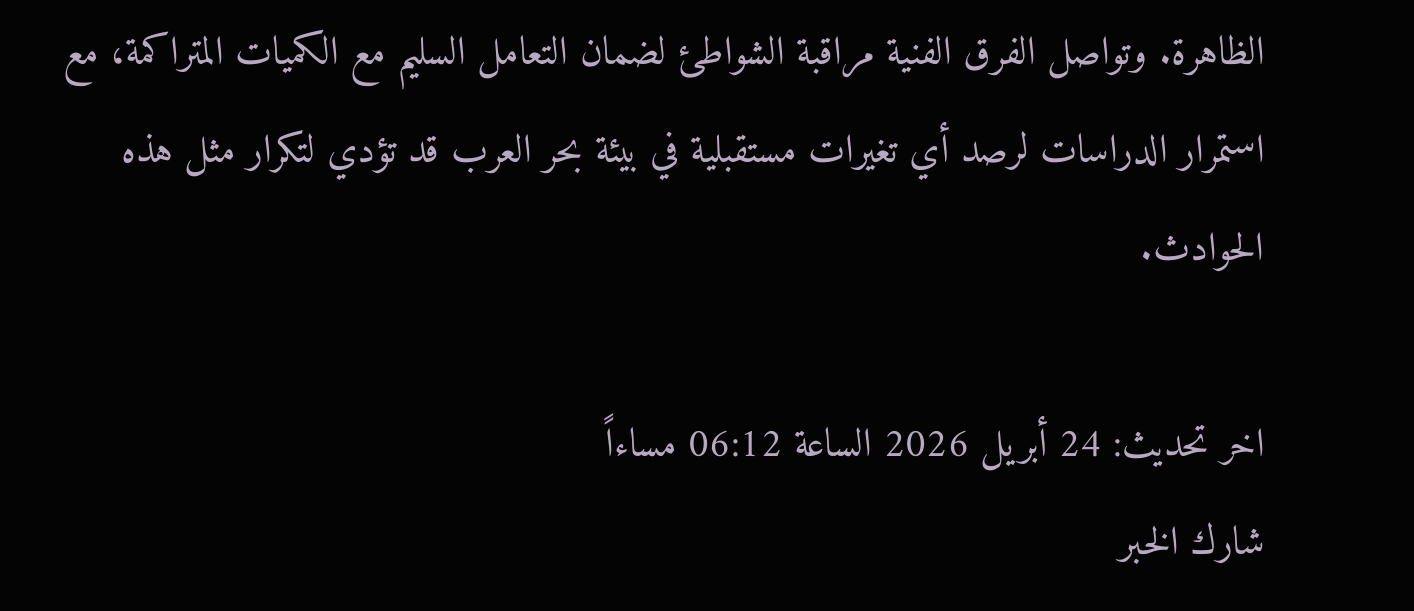الظاهرة. وتواصل الفرق الفنية مراقبة الشواطئ لضمان التعامل السليم مع الكميات المتراكمة، مع استمرار الدراسات لرصد أي تغيرات مستقبلية في بيئة بحر العرب قد تؤدي لتكرار مثل هذه الحوادث.

اخر تحديث: 24 أبريل 2026 الساعة 06:12 مساءاً
شارك الخبر